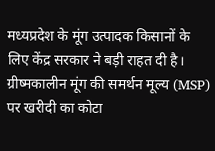मध्यप्रदेश के मूंग उत्पादक किसानों के लिए केंद्र सरकार ने बड़ी राहत दी है। ग्रीष्मकालीन मूंग की समर्थन मूल्य (MSP) पर खरीदी का कोटा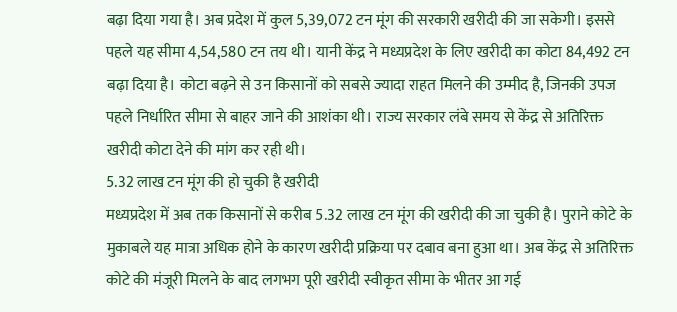बढ़ा दिया गया है। अब प्रदेश में कुल 5,39,072 टन मूंग की सरकारी खरीदी की जा सकेगी। इससे पहले यह सीमा 4,54,580 टन तय थी। यानी केंद्र ने मध्यप्रदेश के लिए खरीदी का कोटा 84,492 टन बढ़ा दिया है। कोटा बढ़ने से उन किसानों को सबसे ज्यादा राहत मिलने की उम्मीद है, जिनकी उपज पहले निर्धारित सीमा से बाहर जाने की आशंका थी। राज्य सरकार लंबे समय से केंद्र से अतिरिक्त खरीदी कोटा देने की मांग कर रही थी।
5.32 लाख टन मूंग की हो चुकी है खरीदी
मध्यप्रदेश में अब तक किसानों से करीब 5.32 लाख टन मूंग की खरीदी की जा चुकी है। पुराने कोटे के मुकाबले यह मात्रा अधिक होने के कारण खरीदी प्रक्रिया पर दबाव बना हुआ था। अब केंद्र से अतिरिक्त कोटे की मंजूरी मिलने के बाद लगभग पूरी खरीदी स्वीकृत सीमा के भीतर आ गई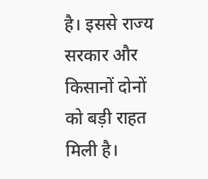है। इससे राज्य सरकार और किसानों दोनों को बड़ी राहत मिली है।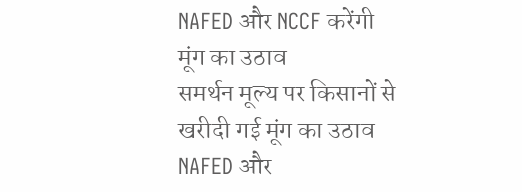NAFED और NCCF करेंगी मूंग का उठाव
समर्थन मूल्य पर किसानों से खरीदी गई मूंग का उठाव NAFED और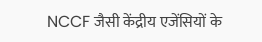NCCF जैसी केंद्रीय एजेंसियों के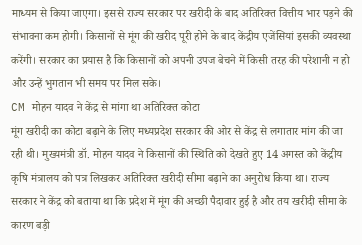माध्यम से किया जाएगा। इससे राज्य सरकार पर खरीदी के बाद अतिरिक्त वित्तीय भार पड़ने की संभावना कम होगी। किसानों से मूंग की खरीद पूरी होने के बाद केंद्रीय एजेंसियां इसकी व्यवस्था करेंगी। सरकार का प्रयास है कि किसानों को अपनी उपज बेचने में किसी तरह की परेशानी न हो और उन्हें भुगतान भी समय पर मिल सके।
CM मोहन यादव ने केंद्र से मांगा था अतिरिक्त कोटा
मूंग खरीदी का कोटा बढ़ाने के लिए मध्यप्रदेश सरकार की ओर से केंद्र से लगातार मांग की जा रही थी। मुख्यमंत्री डॉ. मोहन यादव ने किसानों की स्थिति को देखते हुए 14 अगस्त को केंद्रीय कृषि मंत्रालय को पत्र लिखकर अतिरिक्त खरीदी सीमा बढ़ाने का अनुरोध किया था। राज्य सरकार ने केंद्र को बताया था कि प्रदेश में मूंग की अच्छी पैदावार हुई है और तय खरीदी सीमा के कारण बड़ी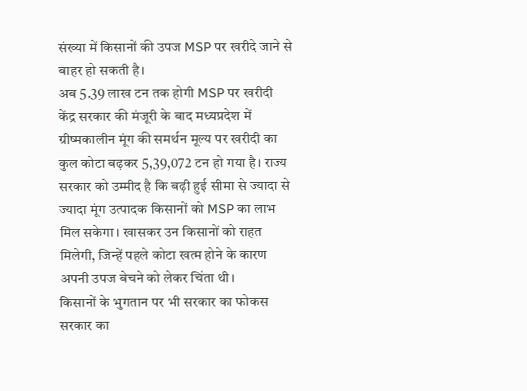संख्या में किसानों की उपज MSP पर खरीदे जाने से बाहर हो सकती है।
अब 5.39 लाख टन तक होगी MSP पर खरीदी
केंद्र सरकार की मंजूरी के बाद मध्यप्रदेश में ग्रीष्मकालीन मूंग की समर्थन मूल्य पर खरीदी का कुल कोटा बढ़कर 5,39,072 टन हो गया है। राज्य सरकार को उम्मीद है कि बढ़ी हुई सीमा से ज्यादा से ज्यादा मूंग उत्पादक किसानों को MSP का लाभ मिल सकेगा। खासकर उन किसानों को राहत मिलेगी, जिन्हें पहले कोटा खत्म होने के कारण अपनी उपज बेचने को लेकर चिंता थी।
किसानों के भुगतान पर भी सरकार का फोकस
सरकार का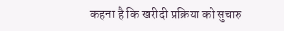कहना है कि खरीदी प्रक्रिया को सुचारु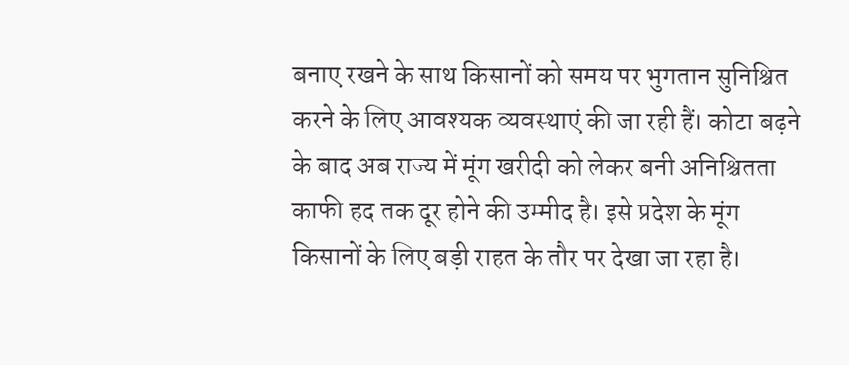बनाए रखने के साथ किसानों को समय पर भुगतान सुनिश्चित करने के लिए आवश्यक व्यवस्थाएं की जा रही हैं। कोटा बढ़ने के बाद अब राज्य में मूंग खरीदी को लेकर बनी अनिश्चितता काफी हद तक दूर होने की उम्मीद है। इसे प्रदेश के मूंग किसानों के लिए बड़ी राहत के तौर पर देखा जा रहा है।